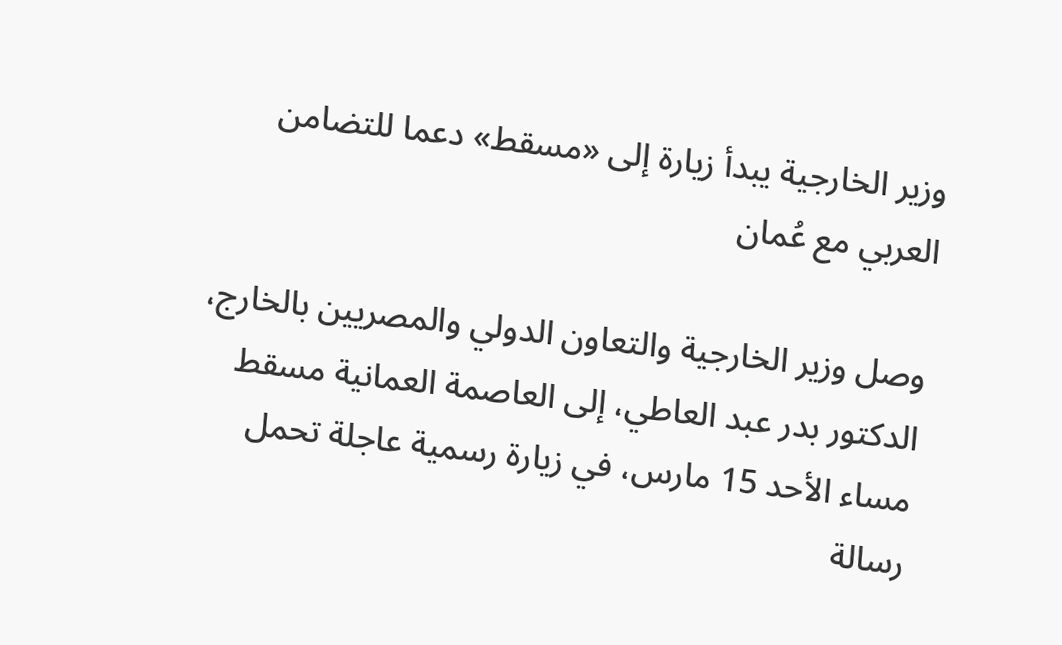وزير الخارجية يبدأ زيارة إلى «مسقط» دعما للتضامن العربي مع عُمان

وصل وزير الخارجية والتعاون الدولي والمصريين بالخارج، الدكتور بدر عبد العاطي، إلى العاصمة العمانية مسقط مساء الأحد 15 مارس، في زيارة رسمية عاجلة تحمل رسالة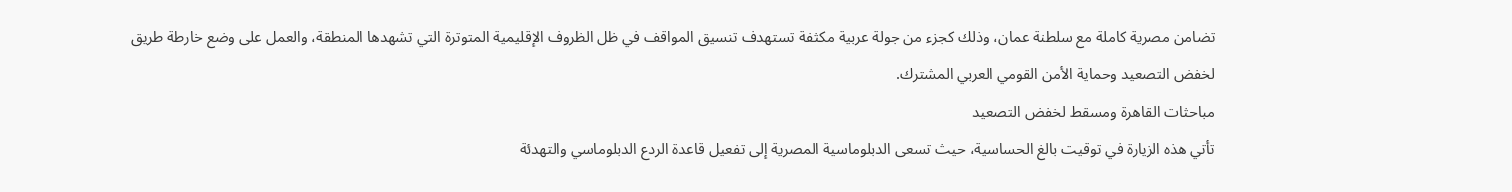تضامن مصرية كاملة مع سلطنة عمان، وذلك كجزء من جولة عربية مكثفة تستهدف تنسيق المواقف في ظل الظروف الإقليمية المتوترة التي تشهدها المنطقة، والعمل على وضع خارطة طريق لخفض التصعيد وحماية الأمن القومي العربي المشترك.
مباحثات القاهرة ومسقط لخفض التصعيد
تأتي هذه الزيارة في توقيت بالغ الحساسية، حيث تسعى الدبلوماسية المصرية إلى تفعيل قاعدة الردع الدبلوماسي والتهدئة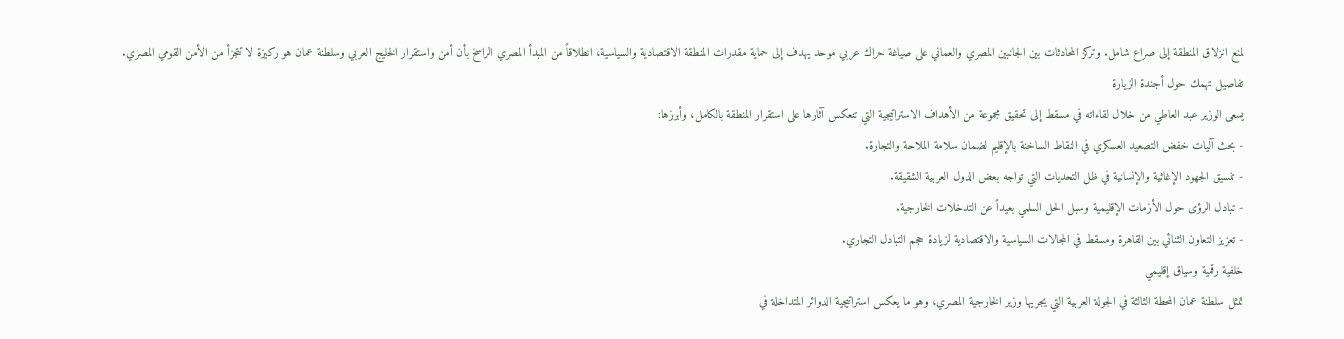لمنع انزلاق المنطقة إلى صراع شامل. وتركز المحادثات بين الجانبين المصري والعماني على صياغة حراك عربي موحد يهدف إلى حماية مقدرات المنطقة الاقتصادية والسياسية، انطلاقاً من المبدأ المصري الراسخ بأن أمن واستقرار الخليج العربي وسلطنة عمان هو ركيزة لا تتجزأ من الأمن القومي المصري.
تفاصيل تهمك حول أجندة الزيارة
يسعى الوزير عبد العاطي من خلال لقاءاته في مسقط إلى تحقيق مجموعة من الأهداف الاستراتيجية التي تنعكس آثارها على استقرار المنطقة بالكامل، وأبرزها:
- بحث آليات خفض التصعيد العسكري في النقاط الساخنة بالإقليم لضمان سلامة الملاحة والتجارة.
- تنسيق الجهود الإغاثية والإنسانية في ظل التحديات التي تواجه بعض الدول العربية الشقيقة.
- تبادل الرؤى حول الأزمات الإقليمية وسبل الحل السلمي بعيداً عن التدخلات الخارجية.
- تعزيز التعاون الثنائي بين القاهرة ومسقط في المجالات السياسية والاقتصادية لزيادة حجم التبادل التجاري.
خلفية رقمية وسياق إقليمي
تمثل سلطنة عمان المحطة الثالثة في الجولة العربية التي يجريها وزير الخارجية المصري، وهو ما يعكس استراتيجية الدوائر المتداخلة في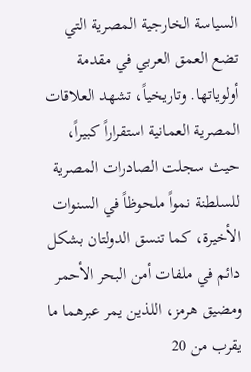السياسة الخارجية المصرية التي تضع العمق العربي في مقدمة أولوياتها. وتاريخياً، تشهد العلاقات المصرية العمانية استقراراً كبيراً، حيث سجلت الصادرات المصرية للسلطنة نمواً ملحوظاً في السنوات الأخيرة، كما تنسق الدولتان بشكل دائم في ملفات أمن البحر الأحمر ومضيق هرمز، اللذين يمر عبرهما ما يقرب من 20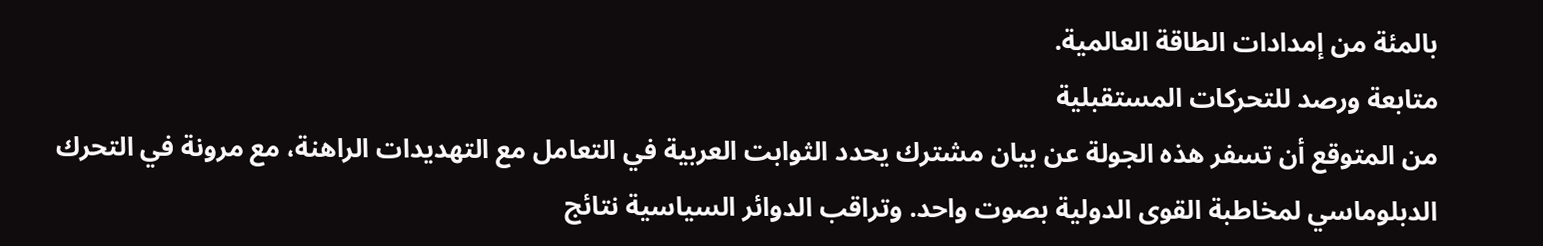بالمئة من إمدادات الطاقة العالمية.
متابعة ورصد للتحركات المستقبلية
من المتوقع أن تسفر هذه الجولة عن بيان مشترك يحدد الثوابت العربية في التعامل مع التهديدات الراهنة، مع مرونة في التحرك الدبلوماسي لمخاطبة القوى الدولية بصوت واحد. وتراقب الدوائر السياسية نتائج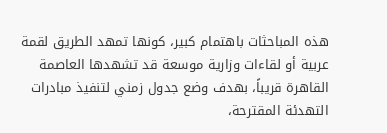هذه المباحثات باهتمام كبير، كونها تمهد الطريق لقمة عربية أو لقاءات وزارية موسعة قد تشهدها العاصمة القاهرة قريباً، بهدف وضع جدول زمني لتنفيذ مبادرات التهدئة المقترحة،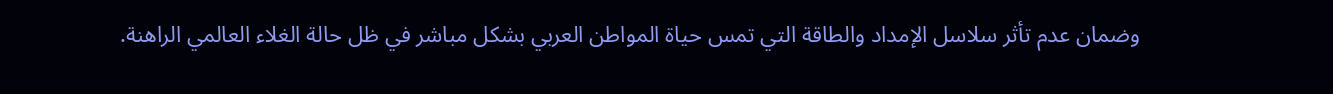وضمان عدم تأثر سلاسل الإمداد والطاقة التي تمس حياة المواطن العربي بشكل مباشر في ظل حالة الغلاء العالمي الراهنة.